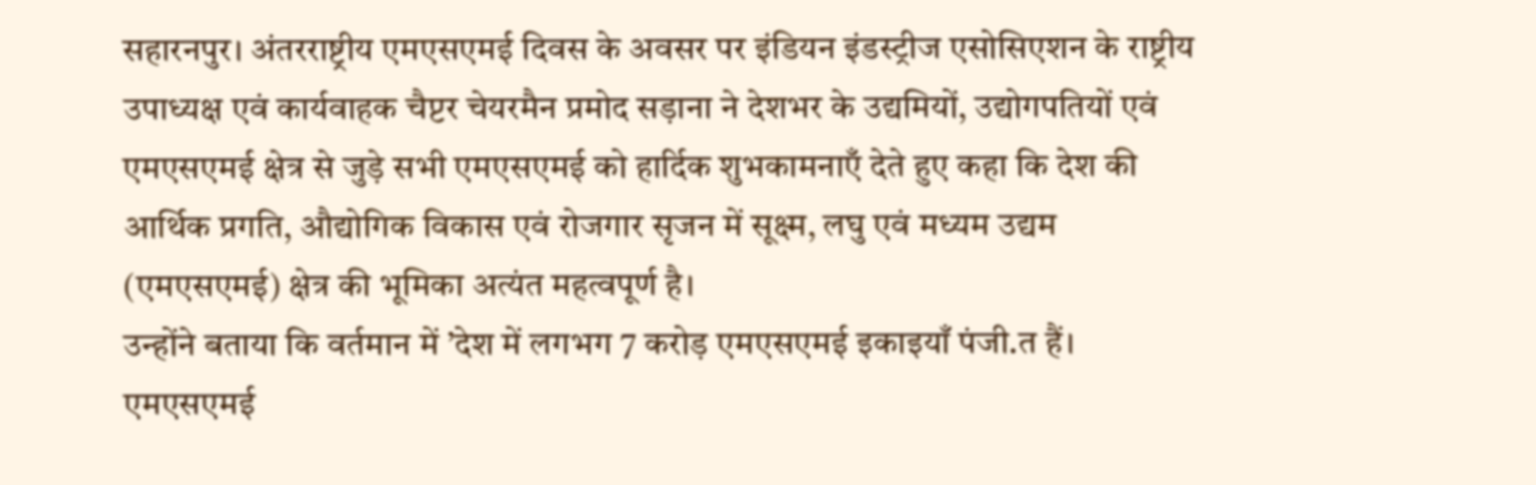सहारनपुर। अंतरराष्ट्रीय एमएसएमई दिवस के अवसर पर इंडियन इंडस्ट्रीज एसोसिएशन के राष्ट्रीय उपाध्यक्ष एवं कार्यवाहक चैप्टर चेयरमैन प्रमोद सड़ाना ने देशभर के उद्यमियों, उद्योगपतियों एवं एमएसएमई क्षेत्र से जुड़े सभी एमएसएमई को हार्दिक शुभकामनाएँ देते हुए कहा कि देश की आर्थिक प्रगति, औद्योगिक विकास एवं रोजगार सृजन में सूक्ष्म, लघु एवं मध्यम उद्यम (एमएसएमई) क्षेत्र की भूमिका अत्यंत महत्वपूर्ण है।
उन्होंने बताया कि वर्तमान में ’देश में लगभग 7 करोड़ एमएसएमई इकाइयाँ पंजी.त हैं। एमएसएमई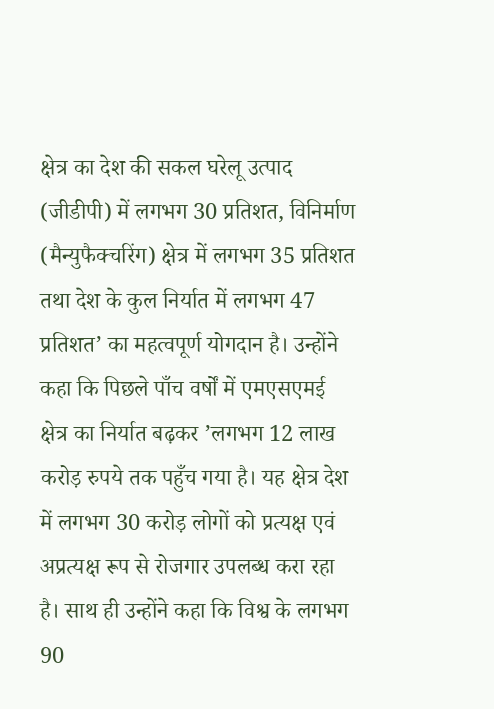क्षेत्र का देश की सकल घरेलू उत्पाद (जीडीपी) में लगभग 30 प्रतिशत, विनिर्माण (मैन्युफैक्चरिंग) क्षेत्र में लगभग 35 प्रतिशत तथा देश के कुल निर्यात में लगभग 47 प्रतिशत’ का महत्वपूर्ण योगदान है। उन्होंने कहा कि पिछले पाँच वर्षों में एमएसएमई क्षेत्र का निर्यात बढ़कर ’लगभग 12 लाख करोड़ रुपये तक पहुँच गया है। यह क्षेत्र देश में लगभग 30 करोड़ लोगों को प्रत्यक्ष एवं अप्रत्यक्ष रूप से रोजगार उपलब्ध करा रहा है। साथ ही उन्होंने कहा कि विश्व के लगभग 90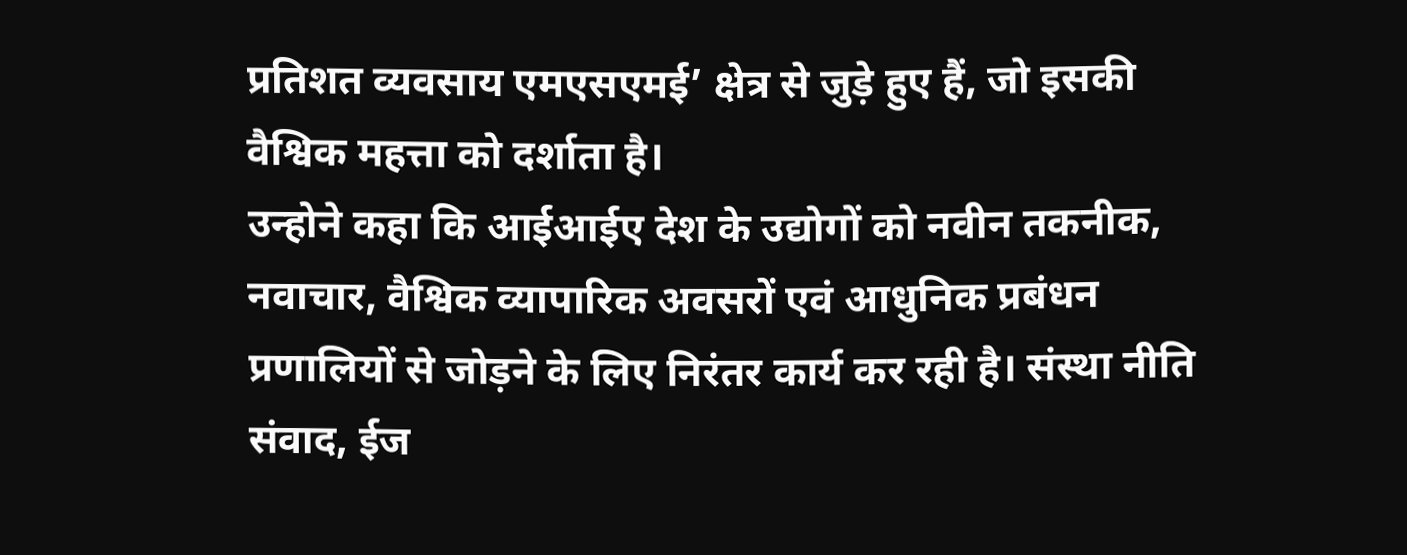प्रतिशत व्यवसाय एमएसएमई’ क्षेत्र से जुड़े हुए हैं, जो इसकी वैश्विक महत्ता को दर्शाता है।
उन्होने कहा कि आईआईए देश के उद्योगों को नवीन तकनीक, नवाचार, वैश्विक व्यापारिक अवसरों एवं आधुनिक प्रबंधन प्रणालियों से जोड़ने के लिए निरंतर कार्य कर रही है। संस्था नीति संवाद, ईज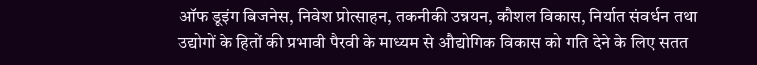ऑफ डूइंग बिजनेस, निवेश प्रोत्साहन, तकनीकी उन्नयन, कौशल विकास, निर्यात संवर्धन तथा उद्योगों के हितों की प्रभावी पैरवी के माध्यम से औद्योगिक विकास को गति देने के लिए सतत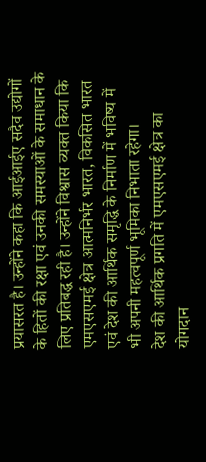प्रयासरत है। उन्होंने कहा कि आईआईए सदैव उद्योगों के हितों की रक्षा एवं उनकी समस्याओं के समाधान के लिए प्रतिबद्ध रही है। उन्होंने विश्वास व्यक्त किया कि एमएसएमई क्षेत्र आत्मनिर्भर भारत, विकसित भारत एवं देश की आर्थिक समृद्धि के निर्माण में भविष्य में भी अपनी महत्वपूर्ण भूमिका निभाता रहेगा।
देश की आर्थिक प्रगति में एमएसएमई क्षेत्र का योगदान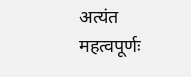अत्यंत महत्वपूर्णः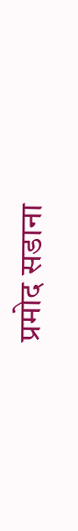प्रमोद सडाना